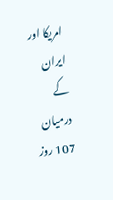امریکا اور ایران کے درمیان 107 روز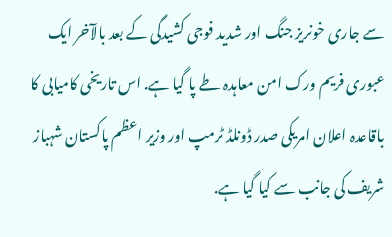سے جاری خونریز جنگ اور شدید فوجی کشیدگی کے بعد بالآخر ایک عبوری فریم ورک امن معاہدہ طے پا گیا ہے. اس تاریخی کامیابی کا باقاعدہ اعلان امریکی صدر ڈونلڈ ٹرمپ اور وزیر اعظم پاکستان شہباز شریف کی جانب سے کیا گیا ہے.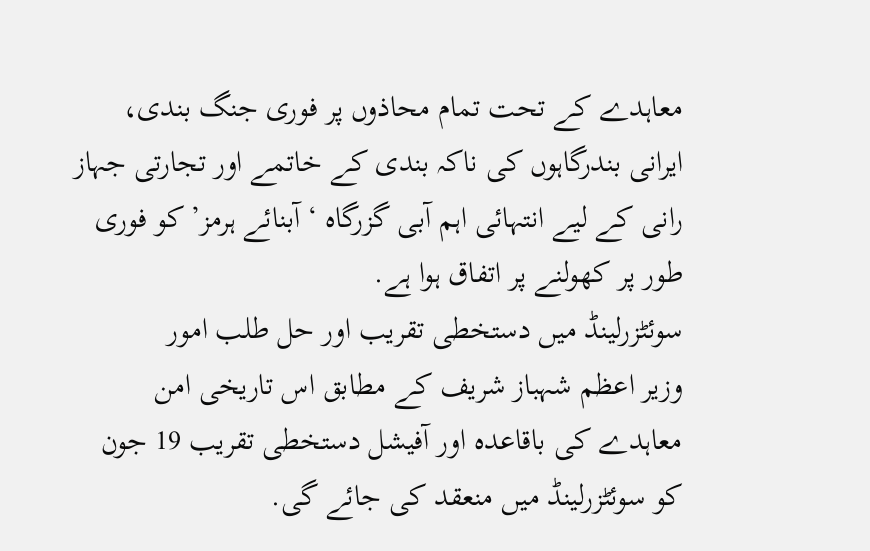معاہدے کے تحت تمام محاذوں پر فوری جنگ بندی، ایرانی بندرگاہوں کی ناکہ بندی کے خاتمے اور تجارتی جہاز رانی کے لیے انتہائی اہم آبی گزرگاہ ‘آبنائے ہرمز’ کو فوری طور پر کھولنے پر اتفاق ہوا ہے.
سوئٹزرلینڈ میں دستخطی تقریب اور حل طلب امور
وزیر اعظم شہباز شریف کے مطابق اس تاریخی امن معاہدے کی باقاعدہ اور آفیشل دستخطی تقریب 19 جون کو سوئٹزرلینڈ میں منعقد کی جائے گی.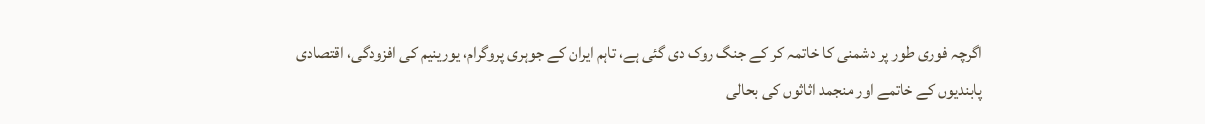اگرچہ فوری طور پر دشمنی کا خاتمہ کر کے جنگ روک دی گئی ہے، تاہم ایران کے جوہری پروگرام، یورینیم کی افزودگی، اقتصادی پابندیوں کے خاتمے اور منجمد اثاثوں کی بحالی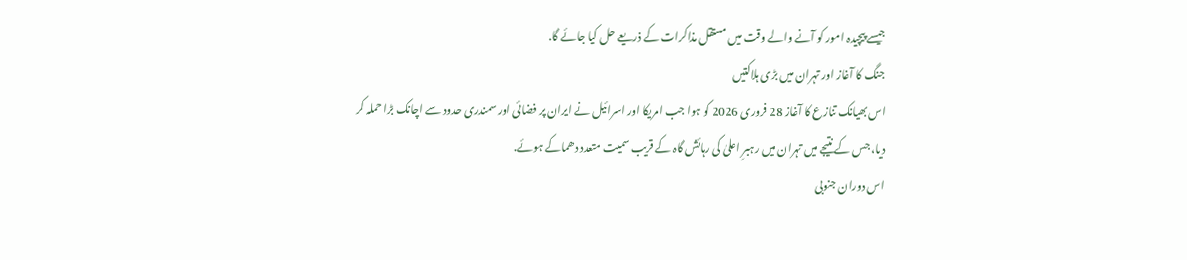جیسے پیچیدہ امور کو آنے والے وقت میں مستقل مذاکرات کے ذریعے حل کیا جائے گا.
جنگ کا آغاز اور تہران میں بڑی ہلاکتیں
اس بھیانک تنازع کا آغاز 28 فروری 2026 کو ہوا جب امریکا اور اسرائیل نے ایران پر فضائی اور سمندری حدود سے اچانک بڑا حملہ کر دیا، جس کے نتیجے میں تہران میں رہبرِ اعلیٰ کی رہائش گاہ کے قریب سمیت متعدد دھماکے ہوئے.
اس دوران جنوبی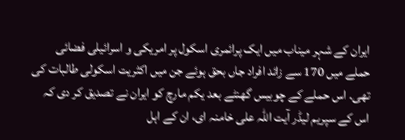ایران کے شہر میناب میں ایک پرائمری اسکول پر امریکی و اسرائیلی فضائی حملے میں 170 سے زائد افراد جاں بحق ہوئے جن میں اکثریت اسکولی طالبات کی تھی. اس حملے کے چوبیس گھنٹے بعد یکم مارچ کو ایران نے تصدیق کر دی کہ اس کے سپریم لیڈر آیت اللہ علی خامنہ ای، ان کے اہل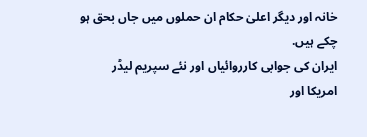خانہ اور دیگر اعلیٰ حکام ان حملوں میں جاں بحق ہو چکے ہیں.
ایران کی جوابی کارروائیاں اور نئے سپریم لیڈر
امریکا اور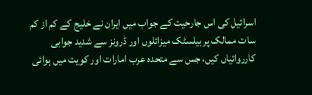اسرائیل کی اس جارحیت کے جواب میں ایران نے خلیج کے کم از کم سات ممالک پر بیلسٹک میزائلوں اور ڈرونز سے شدید جوابی کارروائیاں کیں، جس سے متحدہ عرب امارات اور کویت میں ہوائی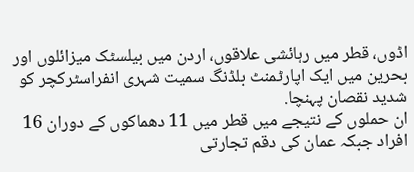اڈوں، قطر میں رہائشی علاقوں، اردن میں بیلسٹک میزائلوں اور بحرین میں ایک اپارٹمنٹ بلڈنگ سمیت شہری انفراسٹرکچر کو شدید نقصان پہنچا.
ان حملوں کے نتیجے میں قطر میں 11 دھماکوں کے دوران 16 افراد جبکہ عمان کی دقم تجارتی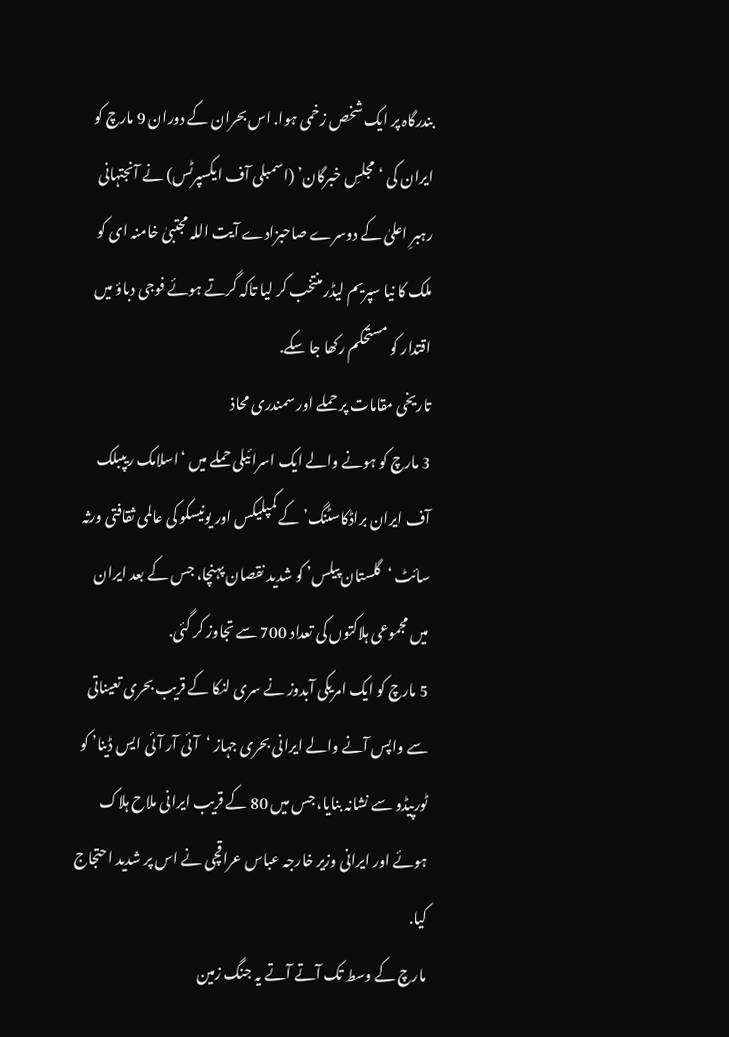بندرگاہ پر ایک شخص زخمی ہوا. اس بحران کے دوران 9 مارچ کو ایران کی ‘مجلسِ خبرگان’ (اسمبلی آف ایکسپرٹس) نے آنجتہانی رہبرِ اعلیٰ کے دوسرے صاحبزادے آیت اللہ مجتبیٰ خامنہ ای کو ملک کا نیا سپریم لیڈر منتخب کر لیا تاکہ گرتے ہوئے فوجی دباؤ میں اقتدار کو مستحکم رکھا جا سکے.
تاریخی مقامات پر حملے اور سمندری محاذ
3 مارچ کو ہونے والے ایک اسرائیلی حملے میں ‘اسلامک ریپبلک آف ایران براڈکاسٹنگ’ کے کمپلیکس اور یونیسکو کی عالمی ثقافتی ورثہ سائٹ ‘گلستان پیلس’ کو شدید نقصان پہنچا، جس کے بعد ایران میں مجموعی ہلاکتوں کی تعداد 700 سے تجاوز کر گئی.
5 مارچ کو ایک امریکی آبدوز نے سری لنکا کے قریب بحری تعیناتی سے واپس آنے والے ایرانی بحری جہاز ‘آئی آر آئی ایس ڈینا’ کو ٹورپیڈو سے نشانہ بنایا، جس میں 80 کے قریب ایرانی ملاح ہلاک ہوئے اور ایرانی وزیر خارجہ عباس عراقچی نے اس پر شدید احتجاج کیا.
مارچ کے وسط تک آتے آتے یہ جنگ زمین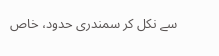سے نکل کر سمندری حدود، خاص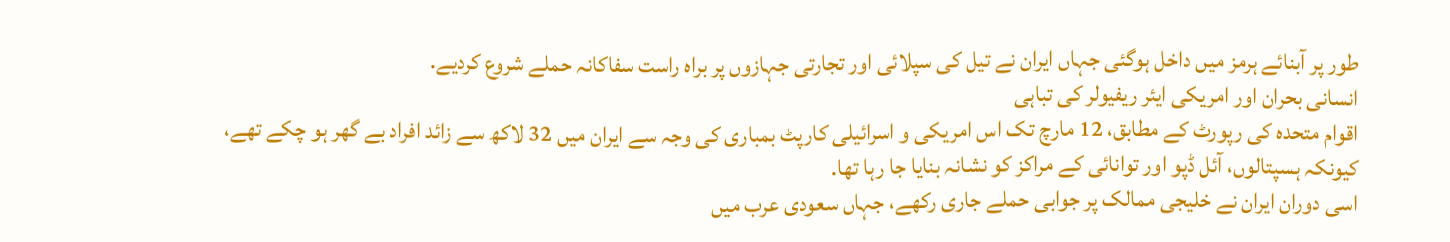طور پر آبنائے ہرمز میں داخل ہوگئی جہاں ایران نے تیل کی سپلائی اور تجارتی جہازوں پر براہ راست سفاکانہ حملے شروع کردیے.
انسانی بحران اور امریکی ایئر ریفیولر کی تباہی
اقوام متحدہ کی رپورٹ کے مطابق، 12 مارچ تک اس امریکی و اسرائیلی کارپٹ بمباری کی وجہ سے ایران میں 32 لاکھ سے زائد افراد بے گھر ہو چکے تھے، کیونکہ ہسپتالوں، آئل ڈپو اور توانائی کے مراکز کو نشانہ بنایا جا رہا تھا.
اسی دوران ایران نے خلیجی ممالک پر جوابی حملے جاری رکھے، جہاں سعودی عرب میں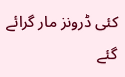کئی ڈرونز مار گرائے گئے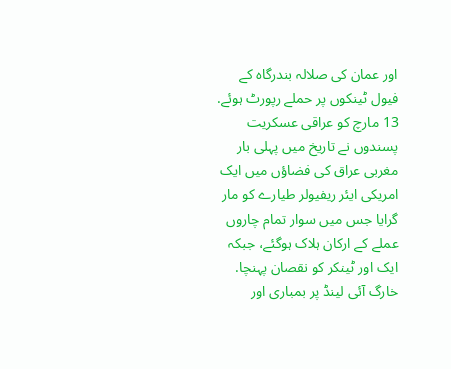اور عمان کی صلالہ بندرگاہ کے فیول ٹینکوں پر حملے رپورٹ ہوئے.
13 مارچ کو عراقی عسکریت پسندوں نے تاریخ میں پہلی بار مغربی عراق کی فضاؤں میں ایک امریکی ایئر ریفیولر طیارے کو مار گرایا جس میں سوار تمام چاروں عملے کے ارکان ہلاک ہوگئے، جبکہ ایک اور ٹینکر کو نقصان پہنچا.
خارگ آئی لینڈ پر بمباری اور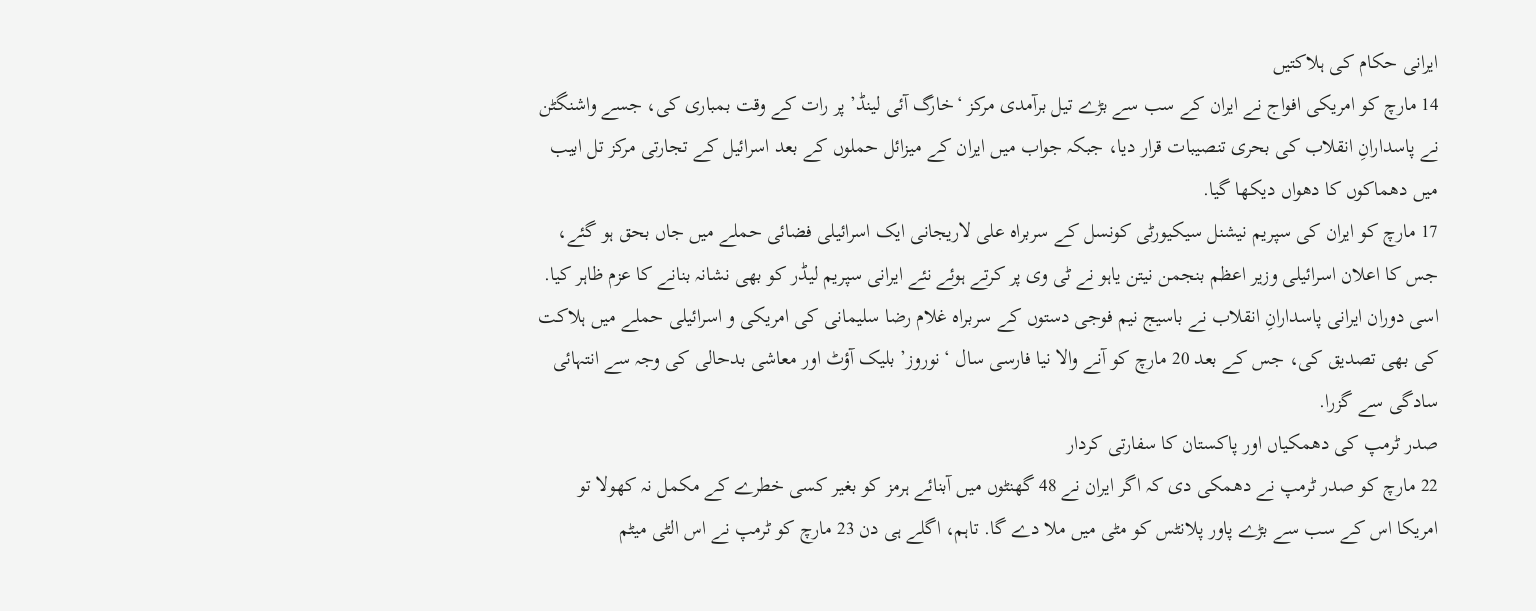ایرانی حکام کی ہلاکتیں
14 مارچ کو امریکی افواج نے ایران کے سب سے بڑے تیل برآمدی مرکز ‘خارگ آئی لینڈ’ پر رات کے وقت بمباری کی، جسے واشنگٹن نے پاسدارانِ انقلاب کی بحری تنصیبات قرار دیا، جبکہ جواب میں ایران کے میزائل حملوں کے بعد اسرائیل کے تجارتی مرکز تل ابیب میں دھماکوں کا دھواں دیکھا گیا.
17 مارچ کو ایران کی سپریم نیشنل سیکیورٹی کونسل کے سربراہ علی لاریجانی ایک اسرائیلی فضائی حملے میں جاں بحق ہو گئے، جس کا اعلان اسرائیلی وزیر اعظم بنجمن نیتن یاہو نے ٹی وی پر کرتے ہوئے نئے ایرانی سپریم لیڈر کو بھی نشانہ بنانے کا عزم ظاہر کیا.
اسی دوران ایرانی پاسدارانِ انقلاب نے باسیج نیم فوجی دستوں کے سربراہ غلام رضا سلیمانی کی امریکی و اسرائیلی حملے میں ہلاکت کی بھی تصدیق کی، جس کے بعد 20 مارچ کو آنے والا نیا فارسی سال ‘نوروز’ بلیک آؤٹ اور معاشی بدحالی کی وجہ سے انتہائی سادگی سے گزرا.
صدر ٹرمپ کی دھمکیاں اور پاکستان کا سفارتی کردار
22 مارچ کو صدر ٹرمپ نے دھمکی دی کہ اگر ایران نے 48 گھنٹوں میں آبنائے ہرمز کو بغیر کسی خطرے کے مکمل نہ کھولا تو امریکا اس کے سب سے بڑے پاور پلانٹس کو مٹی میں ملا دے گا. تاہم، اگلے ہی دن 23 مارچ کو ٹرمپ نے اس الٹی میٹم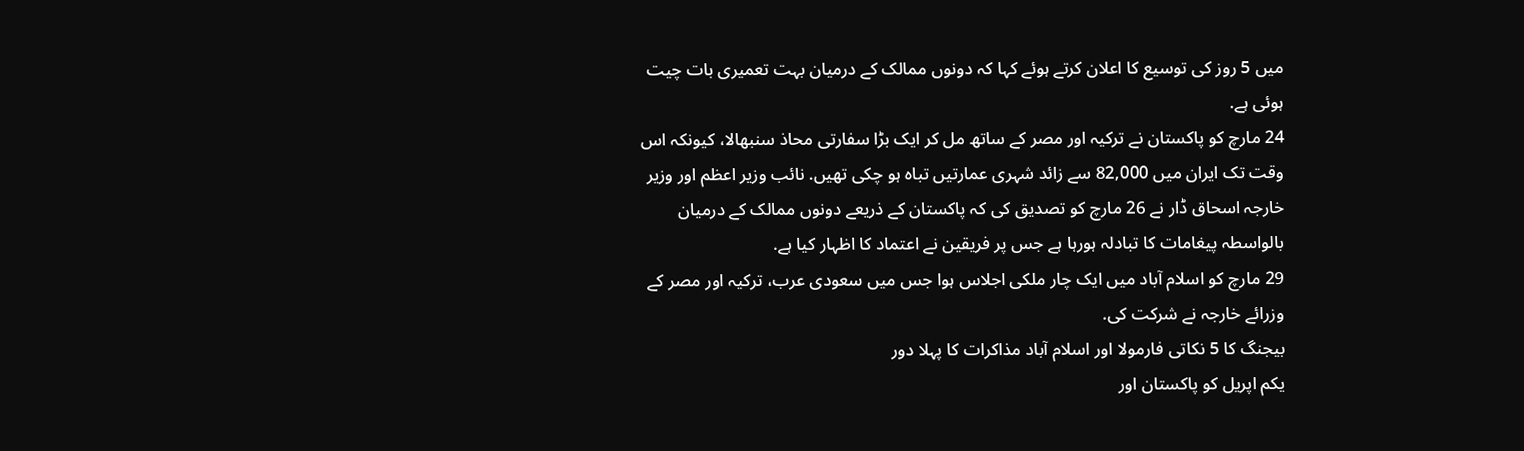میں 5 روز کی توسیع کا اعلان کرتے ہوئے کہا کہ دونوں ممالک کے درمیان بہت تعمیری بات چیت ہوئی ہے.
24 مارچ کو پاکستان نے ترکیہ اور مصر کے ساتھ مل کر ایک بڑا سفارتی محاذ سنبھالا، کیونکہ اس وقت تک ایران میں 82,000 سے زائد شہری عمارتیں تباہ ہو چکی تھیں. نائب وزیر اعظم اور وزیر خارجہ اسحاق ڈار نے 26 مارچ کو تصدیق کی کہ پاکستان کے ذریعے دونوں ممالک کے درمیان بالواسطہ پیغامات کا تبادلہ ہورہا ہے جس پر فریقین نے اعتماد کا اظہار کیا ہے.
29 مارچ کو اسلام آباد میں ایک چار ملکی اجلاس ہوا جس میں سعودی عرب، ترکیہ اور مصر کے وزرائے خارجہ نے شرکت کی.
بیجنگ کا 5 نکاتی فارمولا اور اسلام آباد مذاکرات کا پہلا دور
یکم اپریل کو پاکستان اور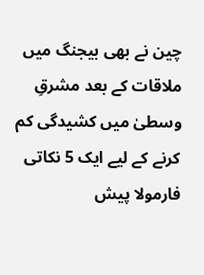چین نے بھی بیجنگ میں ملاقات کے بعد مشرقِ وسطیٰ میں کشیدگی کم کرنے کے لیے ایک 5 نکاتی فارمولا پیش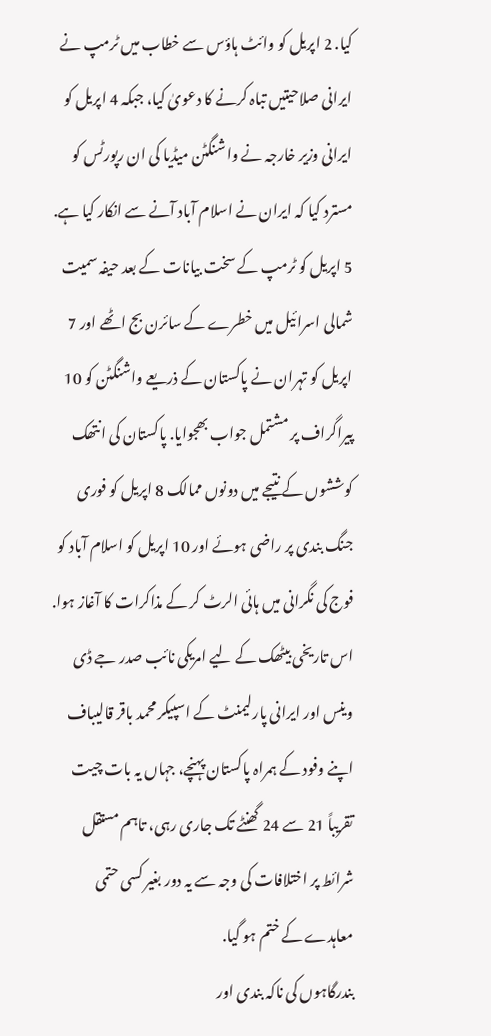کیا. 2 اپریل کو وائٹ ہاؤس سے خطاب میں ٹرمپ نے ایرانی صلاحیتیں تباہ کرنے کا دعویٰ کیا، جبکہ 4 اپریل کو ایرانی وزیر خارجہ نے واشنگٹن میڈیا کی ان رپورٹس کو مسترد کیا کہ ایران نے اسلام آباد آنے سے انکار کیا ہے.
5 اپریل کو ٹرمپ کے سخت بیانات کے بعد حیفہ سمیت شمالی اسرائیل میں خطرے کے سائرن بج اٹھے اور 7 اپریل کو تہران نے پاکستان کے ذریعے واشنگٹن کو 10 پیراگراف پر مشتمل جواب بھجوایا. پاکستان کی انتھک کوششوں کے نتیجے میں دونوں ممالک 8 اپریل کو فوری جنگ بندی پر راضی ہوئے اور 10 اپریل کو اسلام آباد کو فوج کی نگرانی میں ہائی الرٹ کر کے مذاکرات کا آغاز ہوا.
اس تاریخی بیٹھک کے لیے امریکی نائب صدر جے ڈی وینس اور ایرانی پارلیمنٹ کے اسپیکر محمد باقر قالیباف اپنے وفود کے ہمراہ پاکستان پہنچے، جہاں یہ بات چیت تقریباً 21 سے 24 گھنٹے تک جاری رہی، تاہم مستقل شرائط پر اختلافات کی وجہ سے یہ دور بغیر کسی حتمی معاہدے کے ختم ہو گیا.
بندرگاہوں کی ناکہ بندی اور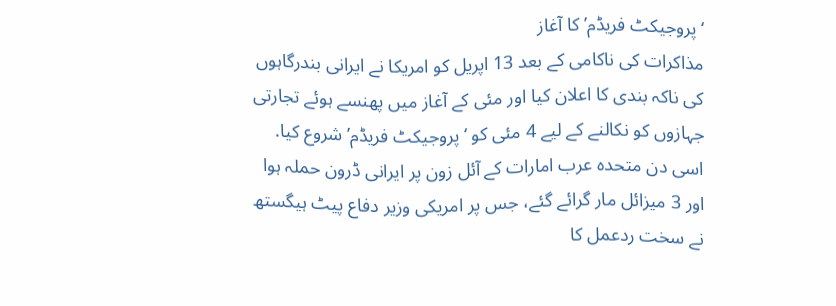‘پروجیکٹ فریڈم’ کا آغاز
مذاکرات کی ناکامی کے بعد 13 اپریل کو امریکا نے ایرانی بندرگاہوں کی ناکہ بندی کا اعلان کیا اور مئی کے آغاز میں پھنسے ہوئے تجارتی جہازوں کو نکالنے کے لیے 4 مئی کو ‘پروجیکٹ فریڈم’ شروع کیا. اسی دن متحدہ عرب امارات کے آئل زون پر ایرانی ڈرون حملہ ہوا اور 3 میزائل مار گرائے گئے، جس پر امریکی وزیر دفاع پیٹ ہیگستھ نے سخت ردعمل کا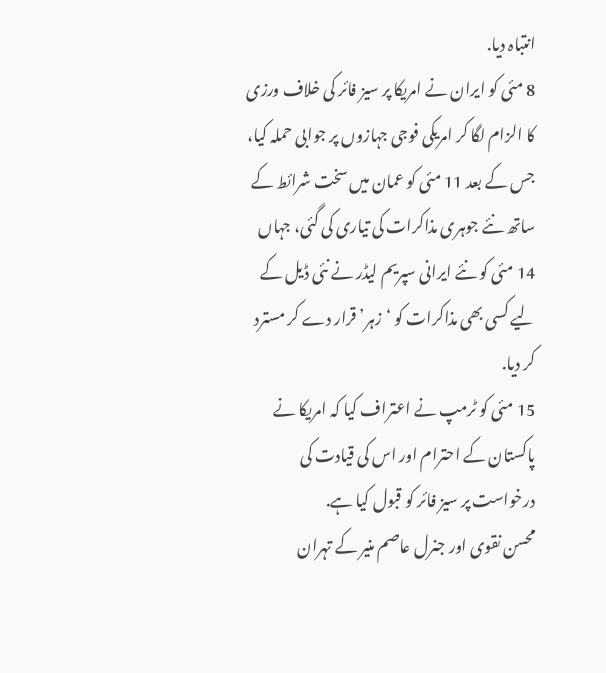انتباہ دیا.
8 مئی کو ایران نے امریکا پر سیز فائر کی خلاف ورزی کا الزام لگا کر امریکی فوجی جہازوں پر جوابی حملہ کیا، جس کے بعد 11 مئی کو عمان میں سخت شرائط کے ساتھ نئے جوہری مذاکرات کی تیاری کی گئی، جہاں 14 مئی کو نئے ایرانی سپریم لیڈر نے نئی ڈیل کے لیے کسی بھی مذاکرات کو ‘زہر’ قرار دے کر مسترد کر دیا.
15 مئی کو ٹرمپ نے اعتراف کیا کہ امریکا نے پاکستان کے احترام اور اس کی قیادت کی درخواست پر سیز فائر کو قبول کیا ہے.
محسن نقوی اور جنرل عاصم منیر کے تہران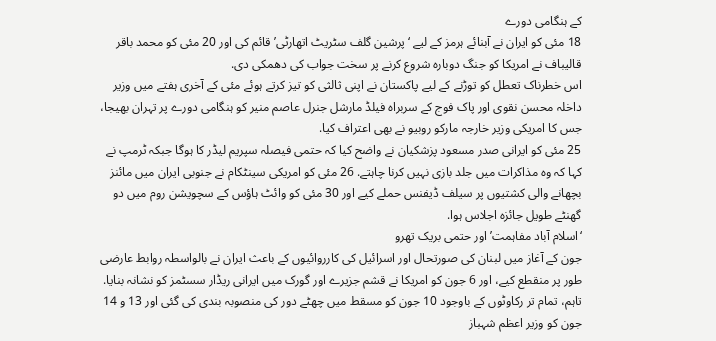کے ہنگامی دورے
18 مئی کو ایران نے آبنائے ہرمز کے لیے ‘پرشین گلف سٹریٹ اتھارٹی’ قائم کی اور 20 مئی کو محمد باقر قالیباف نے امریکا کو جنگ دوبارہ شروع کرنے پر سخت جواب کی دھمکی دی.
اس خطرناک تعطل کو توڑنے کے لیے پاکستان نے اپنی ثالثی کو تیز کرتے ہوئے مئی کے آخری ہفتے میں وزیر داخلہ محسن نقوی اور پاک فوج کے سربراہ فیلڈ مارشل جنرل عاصم منیر کو ہنگامی دورے پر تہران بھیجا، جس کا امریکی وزیر خارجہ مارکو روبیو نے بھی اعتراف کیا.
25 مئی کو ایرانی صدر مسعود پزشکیان نے واضح کیا کہ حتمی فیصلہ سپریم لیڈر کا ہوگا جبکہ ٹرمپ نے کہا کہ وہ مذاکرات میں جلد بازی نہیں کرنا چاہتے. 26 مئی کو امریکی سینٹکام نے جنوبی ایران میں مائنز بچھانے والی کشتیوں پر سیلف ڈیفنس حملے کیے اور 30 مئی کو وائٹ ہاؤس کے سچویشن روم میں دو گھنٹے طویل جائزہ اجلاس ہوا.
‘اسلام آباد مفاہمت’ اور حتمی بریک تھرو
جون کے آغاز میں لبنان کی صورتحال اور اسرائیل کی کارروائیوں کے باعث ایران نے بالواسطہ روابط عارضی طور پر منقطع کیے، اور 6 جون کو امریکا نے قشم جزیرے اور گورک میں ایرانی ریڈار سسٹمز کو نشانہ بنایا. تاہم، تمام تر رکاوٹوں کے باوجود 10 جون کو مسقط میں چھٹے دور کی منصوبہ بندی کی گئی اور 13 و 14 جون کو وزیر اعظم شہباز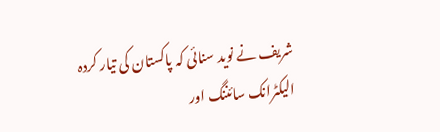شریف نے نوید سنائی کہ پاکستان کی تیار کردہ الیکٹرانک سائننگ اور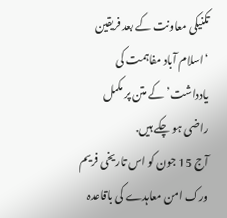تکنیکی معاونت کے بعد فریقین ‘اسلام آباد مفاہمت کی یادداشت’ کے متن پر مکمل راضی ہو چکے ہیں.
آج 15 جون کو اس تاریخی فریم ورک امن معاہدے کی باقاعدہ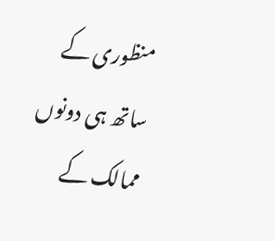منظوری کے ساتھ ہی دونوں ممالک کے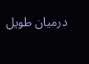درمیان طویل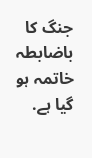جنگ کا باضابطہ خاتمہ ہو گیا ہے.